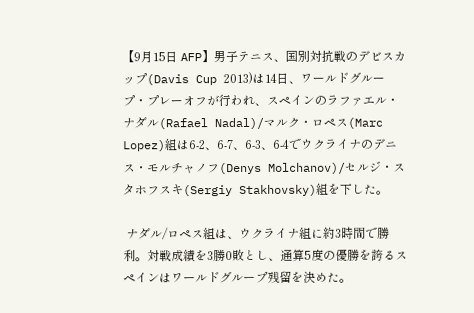【9月15日 AFP】男子テニス、国別対抗戦のデビスカップ(Davis Cup 2013)は14日、ワールドグループ・プレーオフが行われ、スペインのラファエル・ナダル(Rafael Nadal)/マルク・ロペス(Marc Lopez)組は6-2、6-7、6-3、6-4でウクライナのデニス・モルチャノフ(Denys Molchanov)/セルジ・スタホフスキ(Sergiy Stakhovsky)組を下した。

 ナダル/ロペス組は、ウクライナ組に約3時間で勝利。対戦成績を3勝0敗とし、通算5度の優勝を誇るスペインはワールドグループ残留を決めた。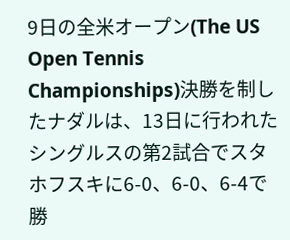9日の全米オープン(The US Open Tennis Championships)決勝を制したナダルは、13日に行われたシングルスの第2試合でスタホフスキに6-0、6-0、6-4で勝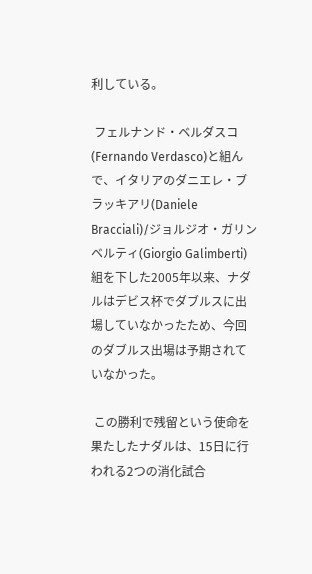利している。

 フェルナンド・ベルダスコ(Fernando Verdasco)と組んで、イタリアのダニエレ・ブラッキアリ(Daniele Bracciali)/ジョルジオ・ガリンベルティ(Giorgio Galimberti)組を下した2005年以来、ナダルはデビス杯でダブルスに出場していなかったため、今回のダブルス出場は予期されていなかった。

 この勝利で残留という使命を果たしたナダルは、15日に行われる2つの消化試合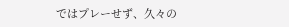ではプレーせず、久々の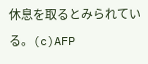休息を取るとみられている。(c)AFP